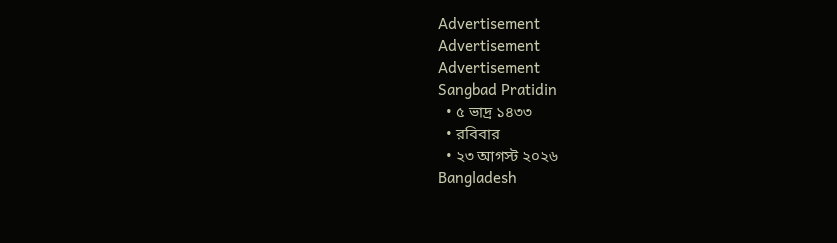Advertisement
Advertisement
Advertisement
Sangbad Pratidin
  • ৫ ভাদ্র ১৪৩৩
  • রবিবার
  • ২৩ আগস্ট ২০২৬
Bangladesh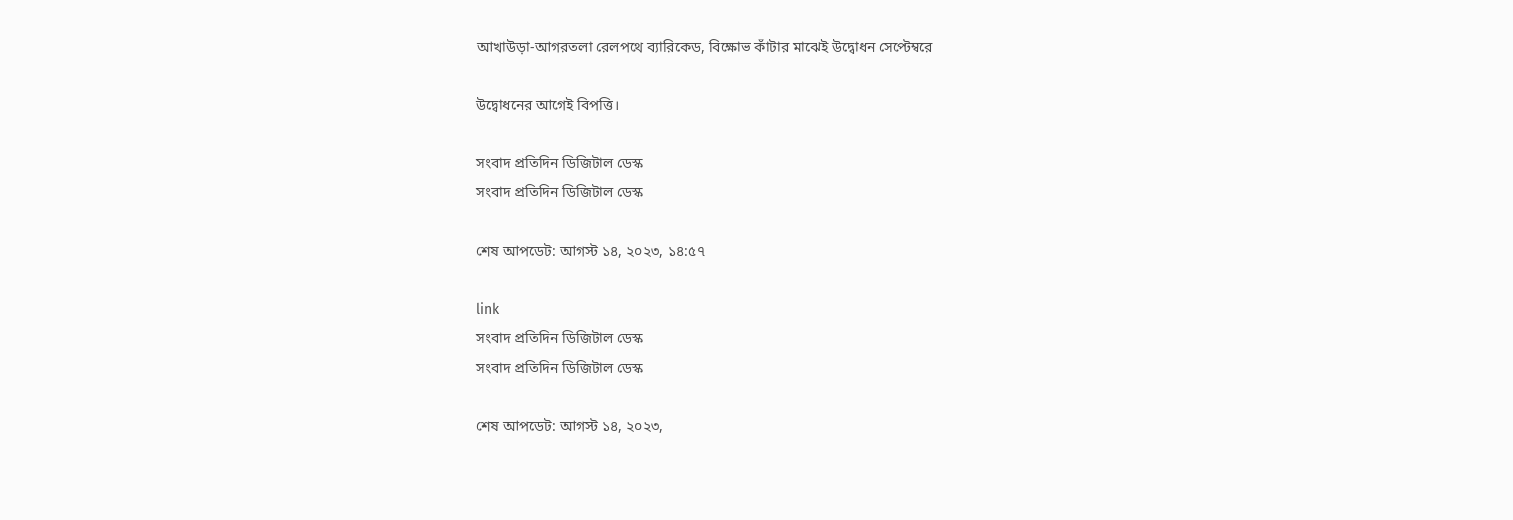আখাউড়া-আগরতলা রেলপথে ব্যারিকেড, বিক্ষোভ কাঁটার মাঝেই উদ্বোধন সেপ্টেম্বরে

উদ্বোধনের আগেই বিপত্তি।

সংবাদ প্রতিদিন ডিজিটাল ডেস্ক
সংবাদ প্রতিদিন ডিজিটাল ডেস্ক

শেষ আপডেট: আগস্ট ১৪, ২০২৩, ১৪:৫৭

link
সংবাদ প্রতিদিন ডিজিটাল ডেস্ক
সংবাদ প্রতিদিন ডিজিটাল ডেস্ক

শেষ আপডেট: আগস্ট ১৪, ২০২৩,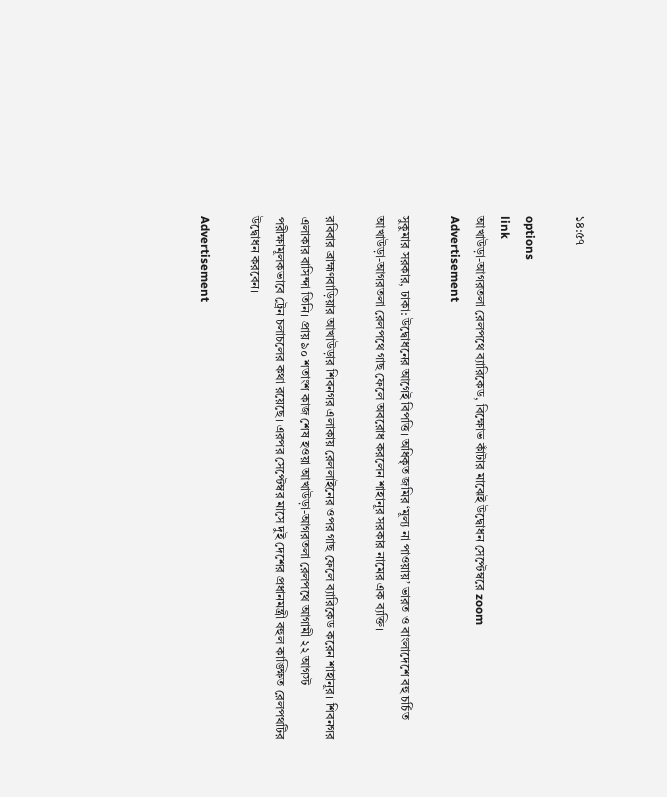১৪:৫৭

options
link
আখাউড়া-আগরতলা রেলপথে ব্যারিকেড, বিক্ষোভ কাঁটার মাঝেই উদ্বোধন সেপ্টেম্বরে zoom
Advertisement

সুকুমার সরকার, ঢাকা: উদ্বোধনের আগেই বিপত্তি। অধিকৃত জমির ‘মূল্য না পাওয়ায়’ ভারত ও বাংলাদেশে বহু চর্চিত আখাউড়া-আগরতলা রেলপথে গাছ ফেলে অবরোধ করলেন শাহানূর সরকার নামের এক ব্যক্তি।

রবিবার ব্রাহ্মণবাড়িয়ার আখাউড়ার শিবনগর এলাকায় রেললাইনের ওপর গাছ ফেলে ব্যারিকেড করেন শাহানূর। শিবনগর এলাকার বাসিন্দা তিনি। প্রায় ৯০ শতাংশ কাজ শেষ হওয়া আখাউড়া-আগরতলা রেলপথে আগামী ২২ আগস্ট পরীক্ষামূলকভাবে ট্রেন চলাচলের কথা রয়েছে। এরপর সেপ্টেম্বর মাসে দুই দেশের প্রধানমন্ত্রী বহুল কাঙ্ক্ষিত রেলপথটির উদ্বোধন করবেন।

Advertisement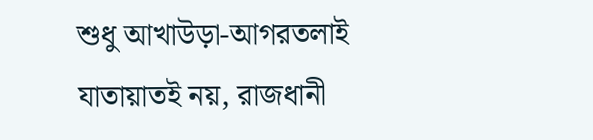শুধু আখাউড়া-আগরতলাই যাতায়াতই নয়, রাজধানী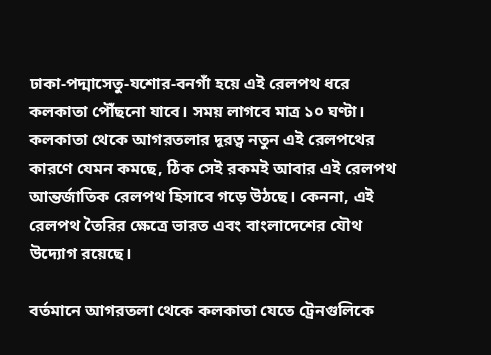ঢাকা-পদ্মাসেতু-যশোর-বনগাঁ হয়ে এই রেলপথ ধরে কলকাতা পৌঁছনো যাবে। সময় লাগবে মাত্র ১০ ঘণ্টা। কলকাতা থেকে আগরতলার দূরত্ব নতুন এই রেলপথের কারণে যেমন কমছে, ঠিক সেই রকমই আবার এই রেলপথ আন্তর্জাতিক রেলপথ হিসাবে গড়ে উঠছে। কেননা, এই রেলপথ তৈরির ক্ষেত্রে ভারত এবং বাংলাদেশের যৌথ উদ্যোগ রয়েছে।

বর্তমানে আগরতলা থেকে কলকাতা যেতে ট্রেনগুলিকে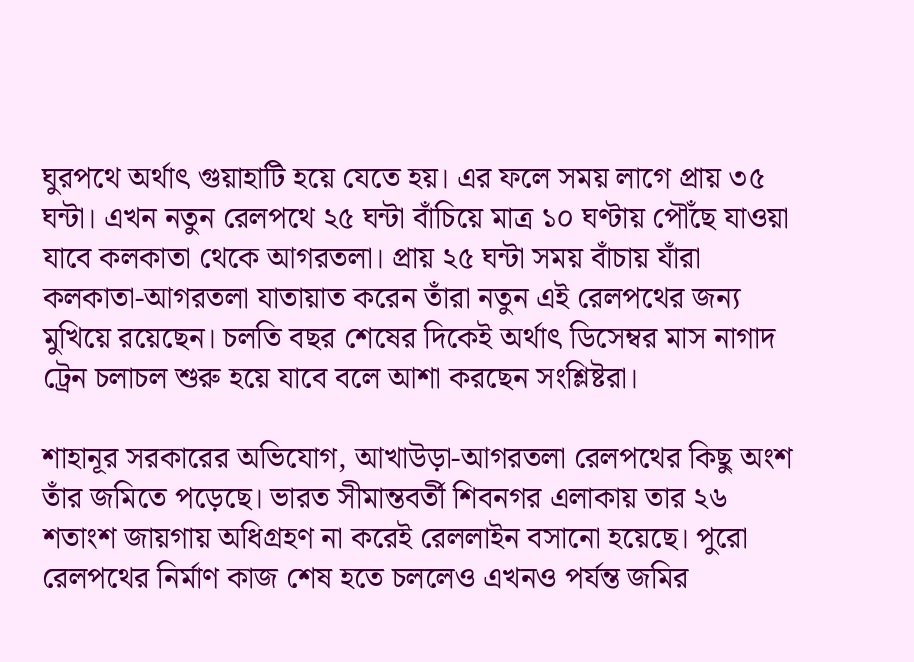ঘুরপথে অর্থাৎ গুয়াহাটি হয়ে যেতে হয়। এর ফলে সময় লাগে প্রায় ৩৫ ঘন্টা। এখন নতুন রেলপথে ২৫ ঘন্টা বাঁচিয়ে মাত্র ১০ ঘণ্টায় পৌঁছে যাওয়া যাবে কলকাতা থেকে আগরতলা। প্রায় ২৫ ঘন্টা সময় বাঁচায় যাঁরা কলকাতা-আগরতলা যাতায়াত করেন তাঁরা নতুন এই রেলপথের জন্য মুখিয়ে রয়েছেন। চলতি বছর শেষের দিকেই অর্থাৎ ডিসেম্বর মাস নাগাদ ট্রেন চলাচল শুরু হয়ে যাবে বলে আশা করছেন সংশ্লিষ্টরা।

শাহানূর সরকারের অভিযোগ, আখাউড়া-আগরতলা রেলপথের কিছু অংশ তাঁর জমিতে পড়েছে। ভারত সীমান্তবর্তী শিবনগর এলাকায় তার ২৬ শতাংশ জায়গায় অধিগ্রহণ না করেই রেললাইন বসানো হয়েছে। পুরো রেলপথের নির্মাণ কাজ শেষ হতে চললেও এখনও পর্যন্ত জমির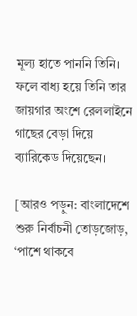মূল্য হাতে পাননি তিনি। ফলে বাধ্য হয়ে তিনি তার জায়গার অংশে রেললাইনে গাছের বেড়া দিয়ে ব্যারিকেড দিয়েছেন।

[আরও পড়ুন: বাংলাদেশে শুরু নির্বাচনী তোড়জোড়, ‘পাশে থাকবে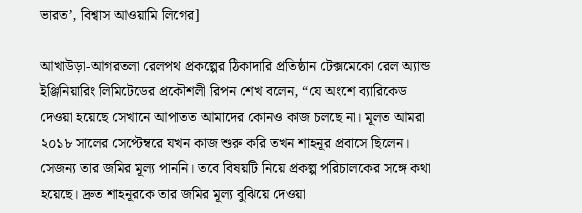ভারত’, বিশ্বাস আওয়ামি লিগের]

আখাউড়া-আগরতলা রেলপথ প্রকল্পের ঠিকাদারি প্রতিষ্ঠান টেক্সমেকো রেল অ্যান্ড ইঞ্জিনিয়ারিং লিমিটেডের প্রকৌশলী রিপন শেখ বলেন, “যে অংশে ব্যারিকেড দেওয়া হয়েছে সেখানে আপাতত আমাদের কোনও কাজ চলছে না। মূলত আমরা ২০১৮ সালের সেপ্টেম্বরে যখন কাজ শুরু করি তখন শাহনূর প্রবাসে ছিলেন। সেজন্য তার জমির মূল্য পাননি। তবে বিষয়টি নিয়ে প্রকল্প পরিচালকের সঙ্গে কথা হয়েছে। দ্রুত শাহনূরকে তার জমির মূল্য বুঝিয়ে দেওয়া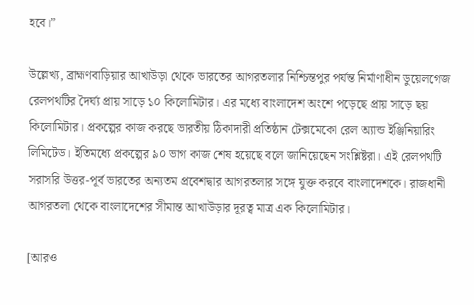হবে।”

উল্লেখ্য, ব্রাহ্মণবাড়িয়ার আখাউড়া থেকে ভারতের আগরতলার নিশ্চিন্তপুর পর্যন্ত নির্মাণাধীন ডুয়েলগেজ রেলপথটির দৈর্ঘ্য প্রায় সাড়ে ১০ কিলোমিটার। এর মধ্যে বাংলাদেশ অংশে পড়েছে প্রায় সাড়ে ছয় কিলোমিটার। প্রকল্পের কাজ করছে ভারতীয় ঠিকাদারী প্রতিষ্ঠান টেক্সমেকো রেল অ্যান্ড ইঞ্জিনিয়ারিং লিমিটেড। ইতিমধ্যে প্রকল্পের ৯০ ভাগ কাজ শেষ হয়েছে বলে জানিয়েছেন সংশ্লিষ্টরা। এই রেলপথটি সরাসরি উত্তর-পূর্ব ভারতের অন্যতম প্রবেশদ্বার আগরতলার সঙ্গে যুক্ত করবে বাংলাদেশকে। রাজধানী আগরতলা থেকে বাংলাদেশের সীমান্ত আখাউড়ার দূরত্ব মাত্র এক কিলোমিটার।

[আরও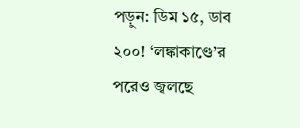পড়ুন: ডিম ১৫, ডাব ২০০! ‘লঙ্কাকাণ্ডে’র পরেও জ্বলছে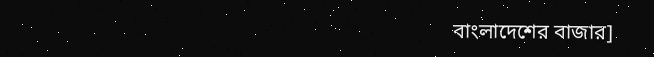বাংলাদেশের বাজার]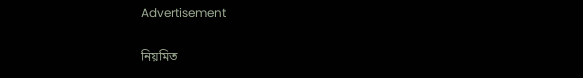Advertisement

নিয়মিত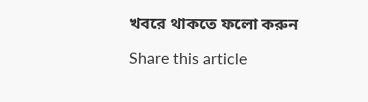খবরে থাকতে ফলো করুন

Share this article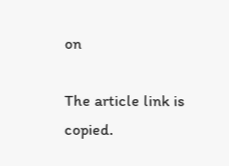on

The article link is copied.